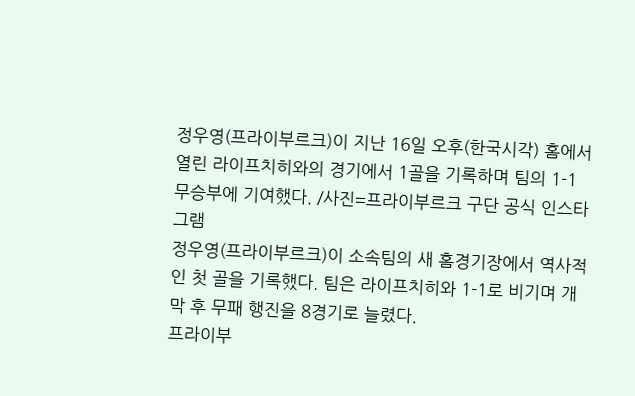정우영(프라이부르크)이 지난 16일 오후(한국시각) 홈에서 열린 라이프치히와의 경기에서 1골을 기록하며 팀의 1-1 무승부에 기여했다. /사진=프라이부르크 구단 공식 인스타그램
정우영(프라이부르크)이 소속팀의 새 홈경기장에서 역사적인 첫 골을 기록했다. 팀은 라이프치히와 1-1로 비기며 개막 후 무패 행진을 8경기로 늘렸다.
프라이부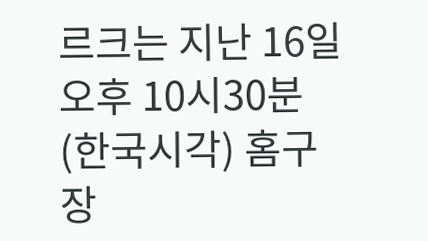르크는 지난 16일 오후 10시30분(한국시각) 홈구장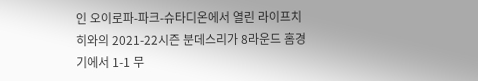인 오이로파-파크-슈타디온에서 열린 라이프치히와의 2021-22시즌 분데스리가 8라운드 홈경기에서 1-1 무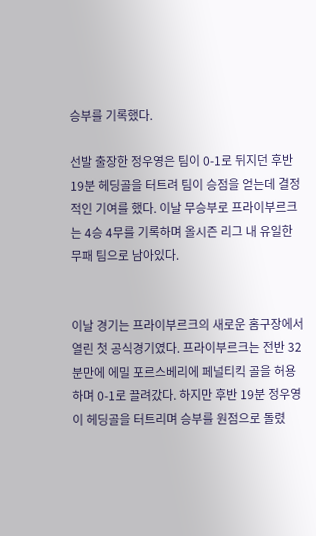승부를 기록했다.

선발 출장한 정우영은 팀이 0-1로 뒤지던 후반 19분 헤딩골을 터트려 팀이 승점을 얻는데 결정적인 기여를 했다. 이날 무승부로 프라이부르크는 4승 4무를 기록하며 올시즌 리그 내 유일한 무패 팀으로 남아있다.


이날 경기는 프라이부르크의 새로운 홈구장에서 열린 첫 공식경기였다. 프라이부르크는 전반 32분만에 에밀 포르스베리에 페널티킥 골을 허용하며 0-1로 끌려갔다. 하지만 후반 19분 정우영이 헤딩골을 터트리며 승부를 원점으로 돌렸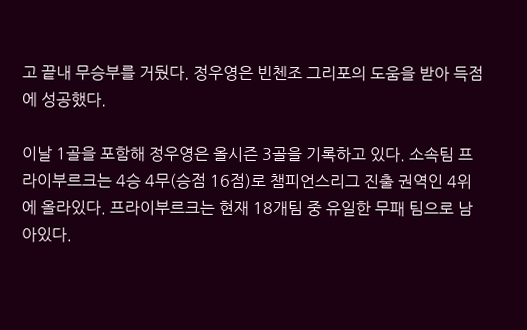고 끝내 무승부를 거뒀다. 정우영은 빈첸조 그리포의 도움을 받아 득점에 성공했다.

이날 1골을 포함해 정우영은 올시즌 3골을 기록하고 있다. 소속팀 프라이부르크는 4승 4무(승점 16점)로 챔피언스리그 진출 권역인 4위에 올라있다. 프라이부르크는 현재 18개팀 중 유일한 무패 팀으로 남아있다.